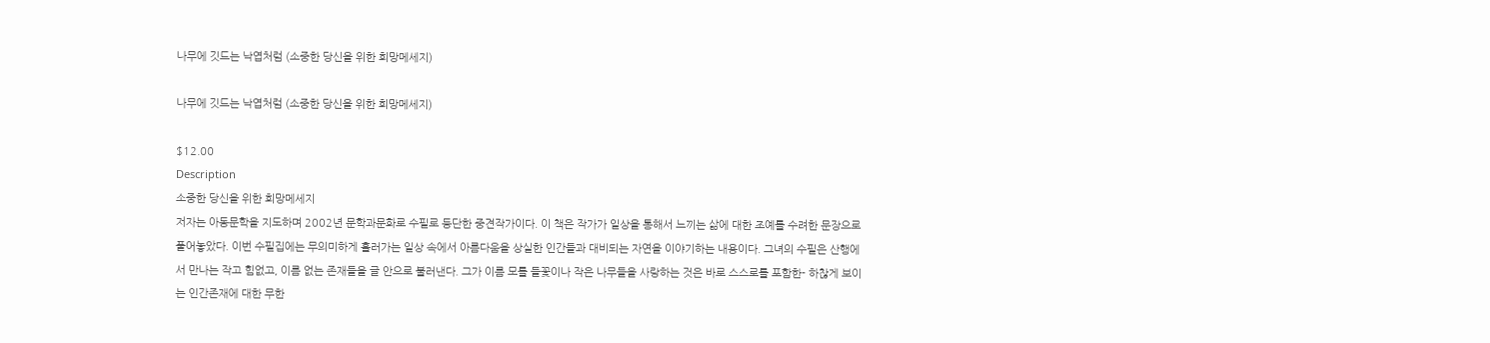나무에 깃드는 낙엽처럼 (소중한 당신을 위한 희망메세지)

나무에 깃드는 낙엽처럼 (소중한 당신을 위한 희망메세지)

$12.00
Description
소중한 당신을 위한 희망메세지
저자는 아동문학을 지도하며 2002년 문학과문화로 수필로 등단한 중견작가이다. 이 책은 작가가 일상을 통해서 느끼는 삶에 대한 조예를 수려한 문장으로 풀어놓았다. 이번 수필집에는 무의미하게 흘러가는 일상 속에서 아름다움을 상실한 인간들과 대비되는 자연을 이야기하는 내용이다. 그녀의 수필은 산행에서 만나는 작고 힘없고, 이름 없는 존재들을 글 안으로 불러낸다. 그가 이름 모를 들꽃이나 작은 나무들을 사랑하는 것은 바로 스스로를 포함한- 하찮게 보이는 인간존재에 대한 무한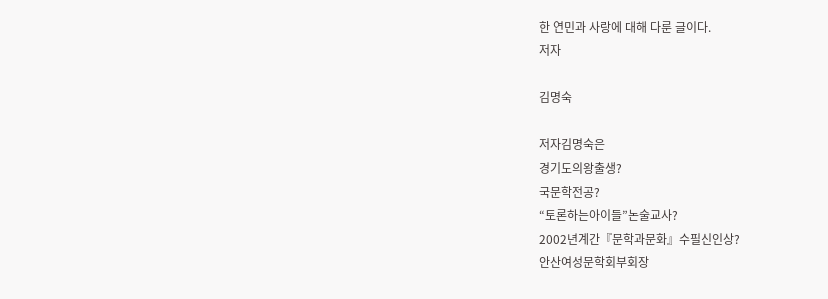한 연민과 사랑에 대해 다룬 글이다.
저자

김명숙

저자김명숙은
경기도의왕출생?
국문학전공?
“토론하는아이들”논술교사?
2002년계간『문학과문화』수필신인상?
안산여성문학회부회장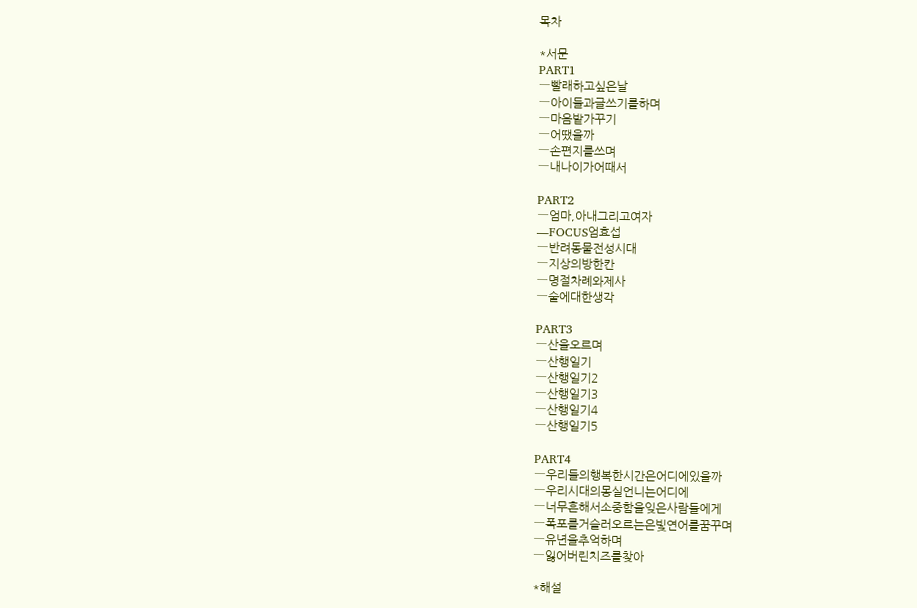목차

*서문
PART1
―빨래하고싶은날
―아이들과글쓰기를하며
―마음밭가꾸기
―어땠을까
―손편지를쓰며
―내나이가어때서

PART2
―엄마,아내그리고여자
―FOCUS엄효섭
―반려동물전성시대
―지상의방한칸
―명절차례와제사
―술에대한생각

PART3
―산을오르며
―산행일기
―산행일기2
―산행일기3
―산행일기4
―산행일기5

PART4
―우리들의행복한시간은어디에있을까
―우리시대의몽실언니는어디에
―너무흔해서소중함을잊은사람들에게
―폭포를거슬러오르는은빛연어를꿈꾸며
―유년을추억하며
―잃어버린치즈를찾아

*해설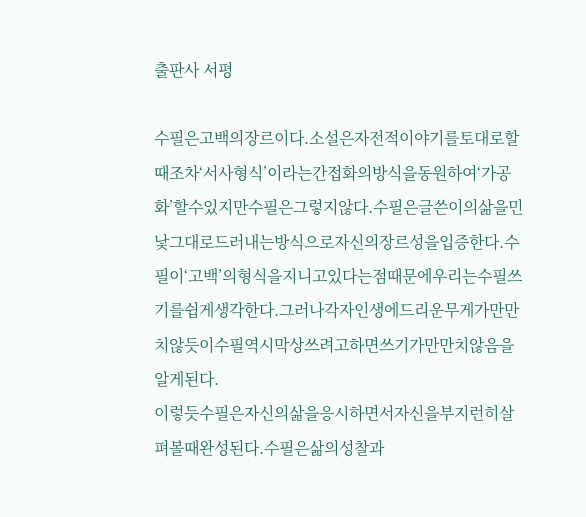출판사 서평

수필은고백의장르이다.소설은자전적이야기를토대로할때조차‘서사형식’이라는간접화의방식을동원하여‘가공화’할수있지만수필은그렇지않다.수필은글쓴이의삶을민낯그대로드러내는방식으로자신의장르성을입증한다.수필이‘고백’의형식을지니고있다는점때문에우리는수필쓰기를쉽게생각한다.그러나각자인생에드리운무게가만만치않듯이수필역시막상쓰려고하면쓰기가만만치않음을알게된다.
이렇듯수필은자신의삶을응시하면서자신을부지런히살펴볼때완성된다.수필은삶의성찰과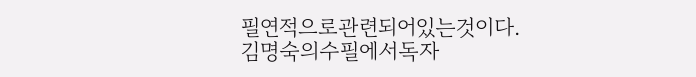필연적으로관련되어있는것이다.
김명숙의수필에서독자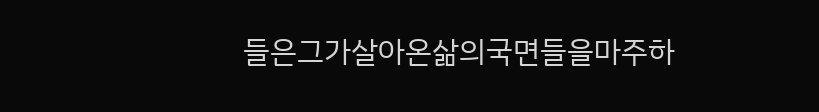들은그가살아온삶의국면들을마주하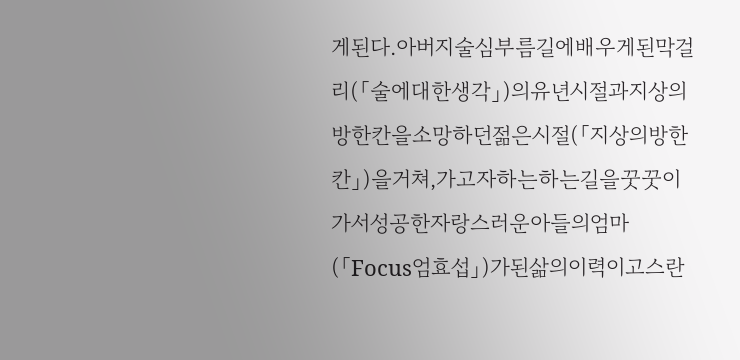게된다.아버지술심부름길에배우게된막걸리(「술에대한생각」)의유년시절과지상의방한칸을소망하던젊은시절(「지상의방한칸」)을거쳐,가고자하는하는길을꿋꿋이가서성공한자랑스러운아들의엄마(「Focus엄효섭」)가된삶의이력이고스란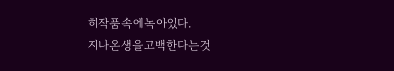히작품속에녹아있다.
지나온생을고백한다는것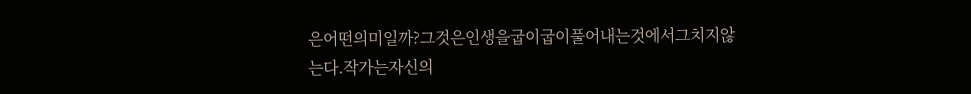은어떤의미일까?그것은인생을굽이굽이풀어내는것에서그치지않는다.작가는자신의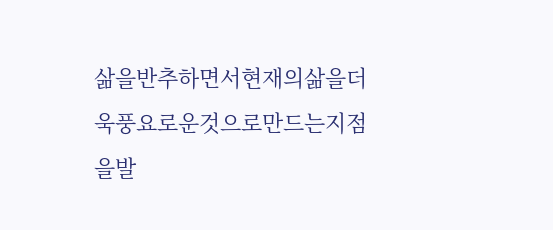삶을반추하면서현재의삶을더욱풍요로운것으로만드는지점을발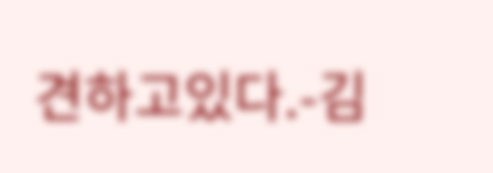견하고있다.-김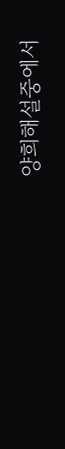양희해설중에서